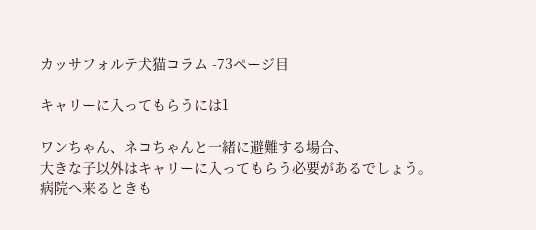カッサフォルテ犬猫コラム -73ページ目

キャリーに入ってもらうには1

ワンちゃん、ネコちゃんと一緒に避難する場合、
大きな子以外はキャリーに入ってもらう必要があるでしょう。
病院へ来るときも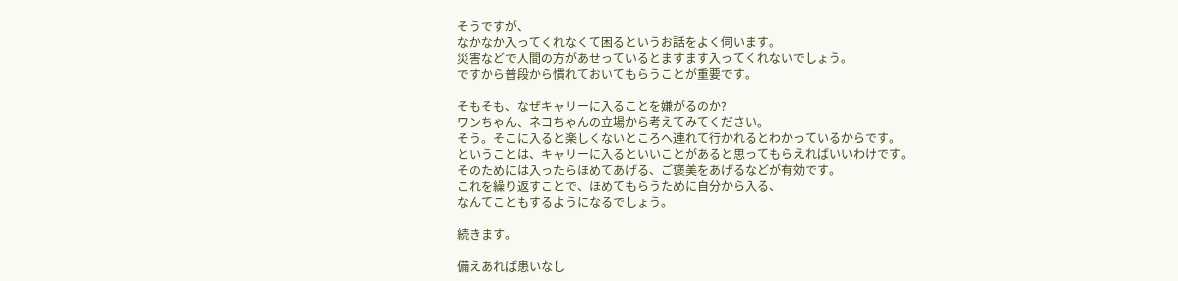そうですが、
なかなか入ってくれなくて困るというお話をよく伺います。
災害などで人間の方があせっているとますます入ってくれないでしょう。
ですから普段から慣れておいてもらうことが重要です。

そもそも、なぜキャリーに入ることを嫌がるのか?
ワンちゃん、ネコちゃんの立場から考えてみてください。
そう。そこに入ると楽しくないところへ連れて行かれるとわかっているからです。
ということは、キャリーに入るといいことがあると思ってもらえればいいわけです。
そのためには入ったらほめてあげる、ご褒美をあげるなどが有効です。
これを繰り返すことで、ほめてもらうために自分から入る、
なんてこともするようになるでしょう。

続きます。

備えあれば患いなし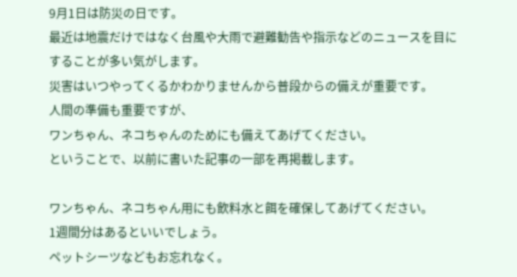9月1日は防災の日です。
最近は地震だけではなく台風や大雨で避難勧告や指示などのニュースを目にすることが多い気がします。
災害はいつやってくるかわかりませんから普段からの備えが重要です。
人間の準備も重要ですが、
ワンちゃん、ネコちゃんのためにも備えてあげてください。
ということで、以前に書いた記事の一部を再掲載します。

ワンちゃん、ネコちゃん用にも飲料水と餌を確保してあげてください。
1週間分はあるといいでしょう。
ペットシーツなどもお忘れなく。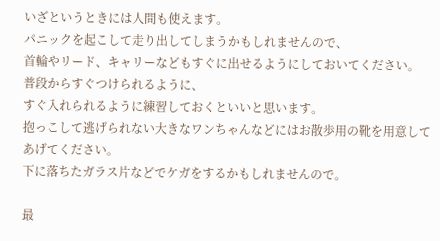いざというときには人間も使えます。
パニックを起こして走り出してしまうかもしれませんので、
首輪やリード、キャリーなどもすぐに出せるようにしておいてください。
普段からすぐつけられるように、
すぐ入れられるように練習しておくといいと思います。
抱っこして逃げられない大きなワンちゃんなどにはお散歩用の靴を用意してあげてください。
下に落ちたガラス片などでケガをするかもしれませんので。

最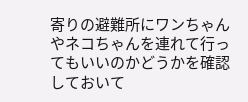寄りの避難所にワンちゃんやネコちゃんを連れて行ってもいいのかどうかを確認しておいて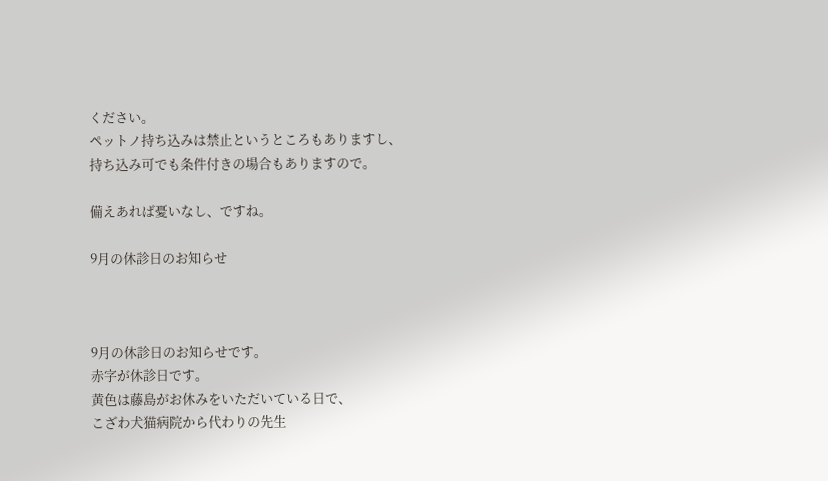ください。
ペットノ持ち込みは禁止というところもありますし、
持ち込み可でも条件付きの場合もありますので。

備えあれば憂いなし、ですね。

9月の休診日のお知らせ



9月の休診日のお知らせです。
赤字が休診日です。
黄色は藤島がお休みをいただいている日で、
こざわ犬猫病院から代わりの先生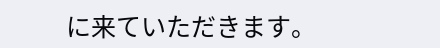に来ていただきます。